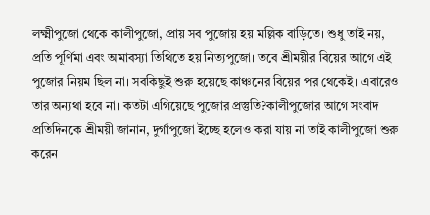লক্ষ্মীপুজো থেকে কালীপুজো, প্রায় সব পুজোয় হয় মল্লিক বাড়িতে। শুধু তাই নয়, প্রতি পূর্ণিমা এবং অমাবস্যা তিথিতে হয় নিত্যপুজো। তবে শ্রীময়ীর বিয়ের আগে এই পুজোর নিয়ম ছিল না। সবকিছুই শুরু হয়েছে কাঞ্চনের বিয়ের পর থেকেই। এবারেও তার অন্যথা হবে না। কতটা এগিয়েছে পুজোর প্রস্তুতি?কালীপুজোর আগে সংবাদ প্রতিদিনকে শ্রীময়ী জানান, দুর্গাপুজো ইচ্ছে হলেও করা যায় না তাই কালীপুজো শুরু করেন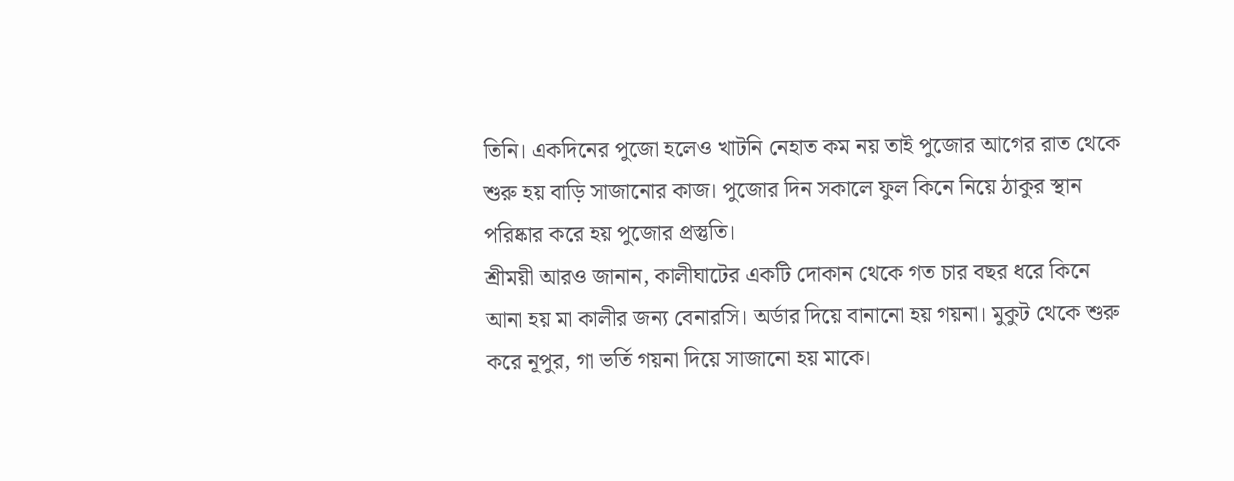তিনি। একদিনের পুজো হলেও খাটনি নেহাত কম নয় তাই পুজোর আগের রাত থেকে শুরু হয় বাড়ি সাজানোর কাজ। পুজোর দিন সকালে ফুল কিনে নিয়ে ঠাকুর স্থান পরিষ্কার করে হয় পুজোর প্রস্তুতি।
শ্রীময়ী আরও জানান, কালীঘাটের একটি দোকান থেকে গত চার বছর ধরে কিনে আনা হয় মা কালীর জন্য বেনারসি। অর্ডার দিয়ে বানানো হয় গয়না। মুকুট থেকে শুরু করে নূপুর, গা ভর্তি গয়না দিয়ে সাজানো হয় মাকে।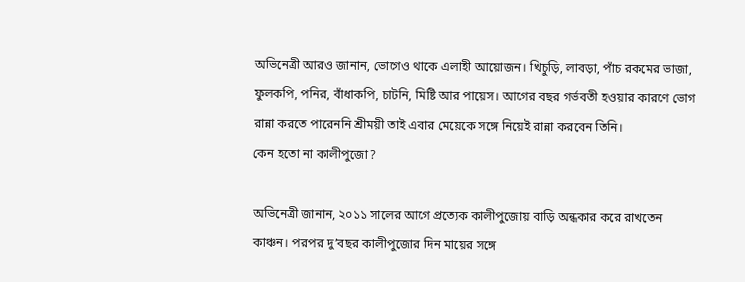অভিনেত্রী আরও জানান, ভোগেও থাকে এলাহী আয়োজন। খিচুড়ি, লাবড়া, পাঁচ রকমের ভাজা, ফুলকপি, পনির, বাঁধাকপি, চাটনি, মিষ্টি আর পায়েস। আগের বছর গর্ভবতী হওয়ার কারণে ভোগ রান্না করতে পারেননি শ্রীময়ী তাই এবার মেয়েকে সঙ্গে নিয়েই রান্না করবেন তিনি।
কেন হতো না কালীপুজো?

অভিনেত্রী জানান, ২০১১ সালের আগে প্রত্যেক কালীপুজোয় বাড়ি অন্ধকার করে রাখতেন কাঞ্চন। পরপর দু’বছর কালীপুজোর দিন মায়ের সঙ্গে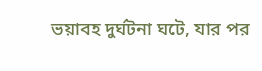ভয়াবহ দুর্ঘটনা ঘটে, যার পর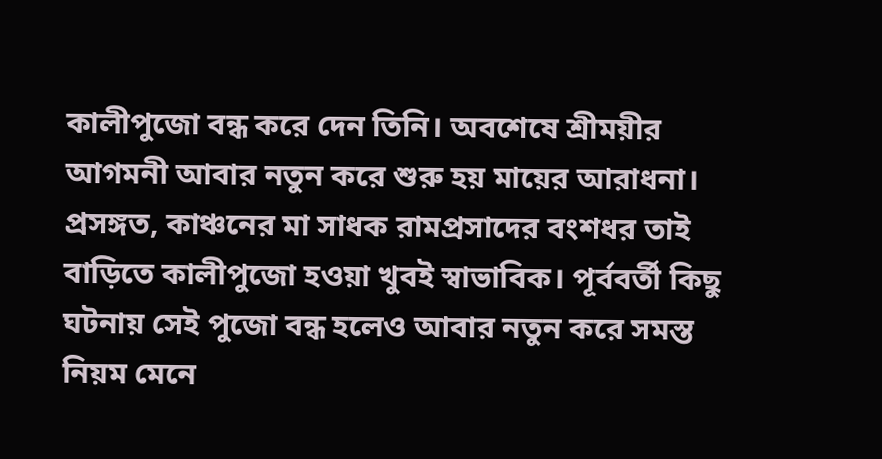কালীপুজো বন্ধ করে দেন তিনি। অবশেষে শ্রীময়ীর আগমনী আবার নতুন করে শুরু হয় মায়ের আরাধনা।
প্রসঙ্গত, কাঞ্চনের মা সাধক রামপ্রসাদের বংশধর তাই বাড়িতে কালীপুজো হওয়া খুবই স্বাভাবিক। পূর্ববর্তী কিছু ঘটনায় সেই পুজো বন্ধ হলেও আবার নতুন করে সমস্ত নিয়ম মেনে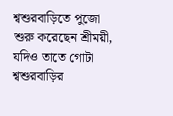শ্বশুরবাড়িতে পুজো শুরু করেছেন শ্রীময়ী, যদিও তাতে গোটা শ্বশুরবাড়ির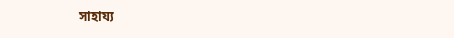সাহায্য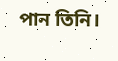পান তিনি।